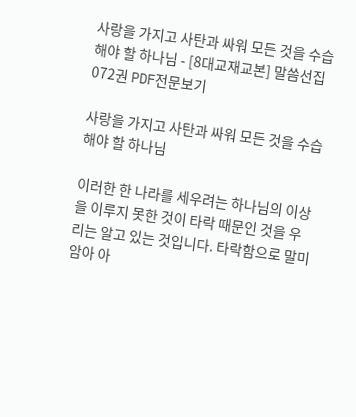사랑을 가지고 사탄과 싸워 모든 것을 수습해야 할 하나님 - [8대교재교본] 말씀선집072권 PDF전문보기

사랑을 가지고 사탄과 싸워 모든 것을 수습해야 할 하나님

이러한 한 나라를 세우려는 하나님의 이상을 이루지 못한 것이 타락 때문인 것을 우리는 알고 있는 것입니다. 타락함으로 말미암아 아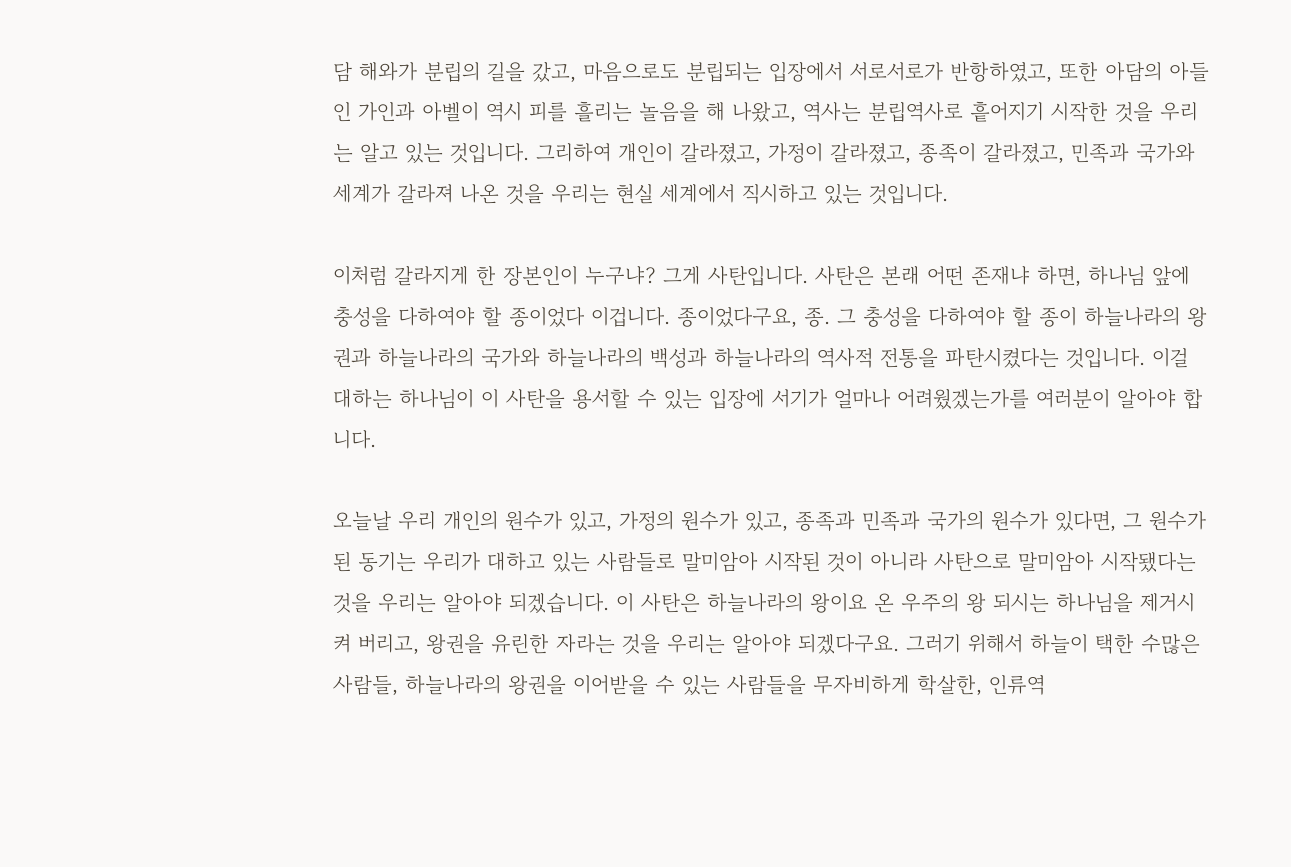담 해와가 분립의 길을 갔고, 마음으로도 분립되는 입장에서 서로서로가 반항하였고, 또한 아담의 아들인 가인과 아벨이 역시 피를 흘리는 놀음을 해 나왔고, 역사는 분립역사로 흩어지기 시작한 것을 우리는 알고 있는 것입니다. 그리하여 개인이 갈라졌고, 가정이 갈라졌고, 종족이 갈라졌고, 민족과 국가와 세계가 갈라져 나온 것을 우리는 현실 세계에서 직시하고 있는 것입니다.

이처럼 갈라지게 한 장본인이 누구냐? 그게 사탄입니다. 사탄은 본래 어떤 존재냐 하면, 하나님 앞에 충성을 다하여야 할 종이었다 이겁니다. 종이었다구요, 종. 그 충성을 다하여야 할 종이 하늘나라의 왕권과 하늘나라의 국가와 하늘나라의 백성과 하늘나라의 역사적 전통을 파탄시켰다는 것입니다. 이걸 대하는 하나님이 이 사탄을 용서할 수 있는 입장에 서기가 얼마나 어려웠겠는가를 여러분이 알아야 합니다.

오늘날 우리 개인의 원수가 있고, 가정의 원수가 있고, 종족과 민족과 국가의 원수가 있다면, 그 원수가 된 동기는 우리가 대하고 있는 사람들로 말미암아 시작된 것이 아니라 사탄으로 말미암아 시작됐다는 것을 우리는 알아야 되겠습니다. 이 사탄은 하늘나라의 왕이요 온 우주의 왕 되시는 하나님을 제거시켜 버리고, 왕권을 유린한 자라는 것을 우리는 알아야 되겠다구요. 그러기 위해서 하늘이 택한 수많은 사람들, 하늘나라의 왕권을 이어받을 수 있는 사람들을 무자비하게 학살한, 인류역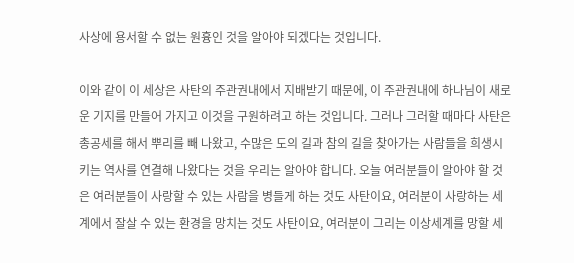사상에 용서할 수 없는 원흉인 것을 알아야 되겠다는 것입니다.

이와 같이 이 세상은 사탄의 주관권내에서 지배받기 때문에, 이 주관권내에 하나님이 새로운 기지를 만들어 가지고 이것을 구원하려고 하는 것입니다. 그러나 그러할 때마다 사탄은 총공세를 해서 뿌리를 빼 나왔고, 수많은 도의 길과 참의 길을 찾아가는 사람들을 희생시키는 역사를 연결해 나왔다는 것을 우리는 알아야 합니다. 오늘 여러분들이 알아야 할 것은 여러분들이 사랑할 수 있는 사람을 병들게 하는 것도 사탄이요, 여러분이 사랑하는 세계에서 잘살 수 있는 환경을 망치는 것도 사탄이요, 여러분이 그리는 이상세계를 망할 세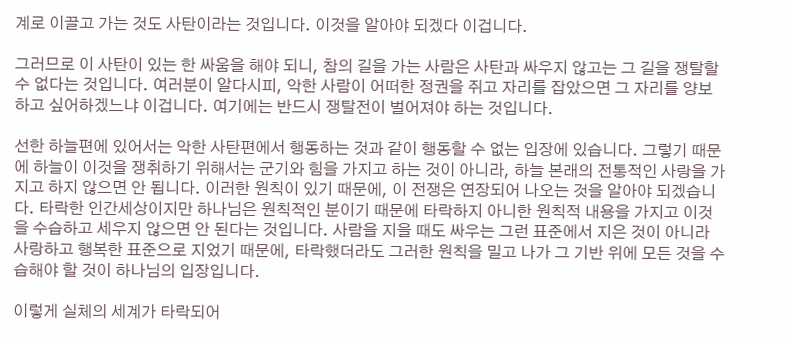계로 이끌고 가는 것도 사탄이라는 것입니다. 이것을 알아야 되겠다 이겁니다.

그러므로 이 사탄이 있는 한 싸움을 해야 되니, 참의 길을 가는 사람은 사탄과 싸우지 않고는 그 길을 쟁탈할 수 없다는 것입니다. 여러분이 알다시피, 악한 사람이 어떠한 정권을 쥐고 자리를 잡았으면 그 자리를 양보하고 싶어하겠느냐 이겁니다. 여기에는 반드시 쟁탈전이 벌어져야 하는 것입니다.

선한 하늘편에 있어서는 악한 사탄편에서 행동하는 것과 같이 행동할 수 없는 입장에 있습니다. 그렇기 때문에 하늘이 이것을 쟁취하기 위해서는 군기와 힘을 가지고 하는 것이 아니라, 하늘 본래의 전통적인 사랑을 가지고 하지 않으면 안 됩니다. 이러한 원칙이 있기 때문에, 이 전쟁은 연장되어 나오는 것을 알아야 되겠습니다. 타락한 인간세상이지만 하나님은 원칙적인 분이기 때문에 타락하지 아니한 원칙적 내용을 가지고 이것을 수습하고 세우지 않으면 안 된다는 것입니다. 사람을 지을 때도 싸우는 그런 표준에서 지은 것이 아니라 사랑하고 행복한 표준으로 지었기 때문에, 타락했더라도 그러한 원칙을 밀고 나가 그 기반 위에 모든 것을 수습해야 할 것이 하나님의 입장입니다.

이렇게 실체의 세계가 타락되어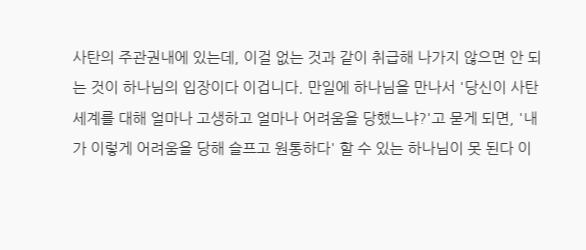사탄의 주관권내에 있는데, 이걸 없는 것과 같이 취급해 나가지 않으면 안 되는 것이 하나님의 입장이다 이겁니다. 만일에 하나님을 만나서 '당신이 사탄세계를 대해 얼마나 고생하고 얼마나 어려움을 당했느냐?'고 묻게 되면, '내가 이렇게 어려움을 당해 슬프고 원통하다' 할 수 있는 하나님이 못 된다 이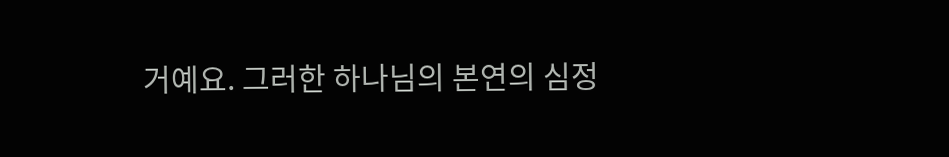거예요. 그러한 하나님의 본연의 심정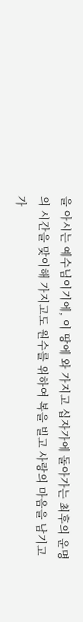을 아시는 예수님이기에, 이 땅에 와 가지고 십자가에 돌아가는 최후의 운명의 시간을 맞이해 가지고도 원수를 위하여 복을 빌고 사랑의 마음을 남기고 가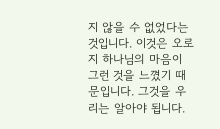지 않을 수 없었다는 것입니다. 이것은 오로지 하나님의 마음이 그런 것을 느꼈기 때문입니다. 그것을 우리는 알아야 됩니다.